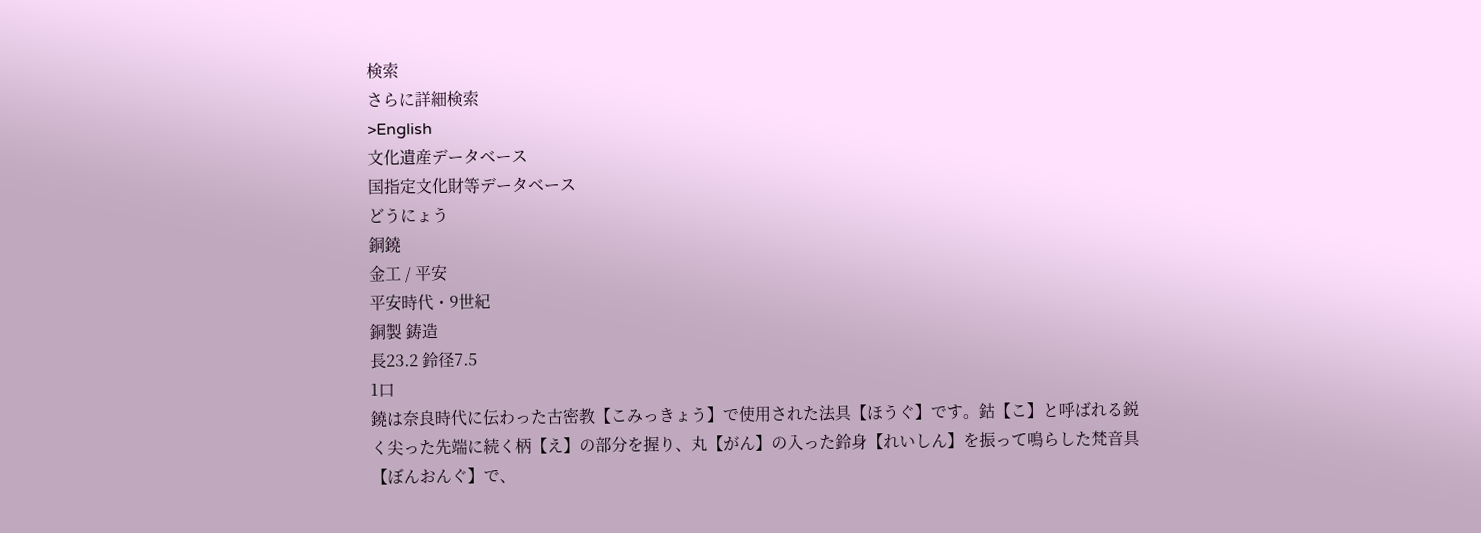検索
さらに詳細検索
>English
文化遺産データベース
国指定文化財等データベース
どうにょう
銅鐃
金工 / 平安
平安時代・9世紀
銅製 鋳造
長23.2 鈴径7.5
1口
鐃は奈良時代に伝わった古密教【こみっきょう】で使用された法具【ほうぐ】です。鈷【こ】と呼ばれる鋭く尖った先端に続く柄【え】の部分を握り、丸【がん】の入った鈴身【れいしん】を振って鳴らした梵音具【ぼんおんぐ】で、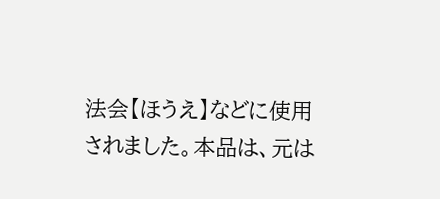法会【ほうえ】などに使用されました。本品は、元は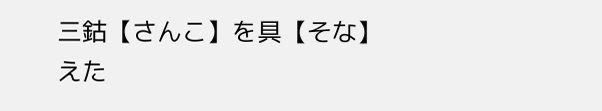三鈷【さんこ】を具【そな】えた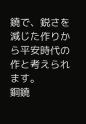鐃で、鋭さを減じた作りから平安時代の作と考えられます。
銅鐃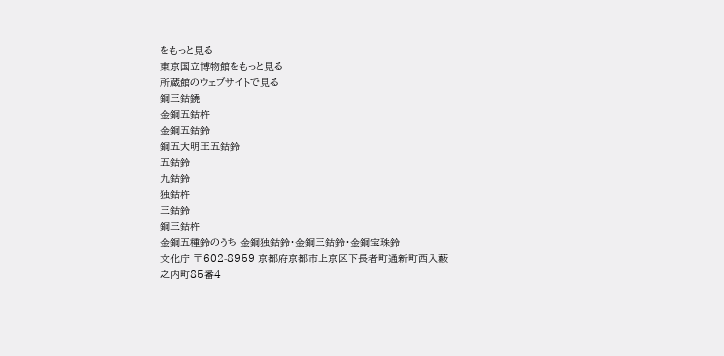をもっと見る
東京国立博物館をもっと見る
所蔵館のウェブサイトで見る
銅三鈷鐃
金銅五鈷杵
金銅五鈷鈴
銅五大明王五鈷鈴
五鈷鈴
九鈷鈴
独鈷杵
三鈷鈴
銅三鈷杵
金銅五種鈴のうち 金銅独鈷鈴・金銅三鈷鈴・金銅宝珠鈴
文化庁 〒602-8959 京都府京都市上京区下長者町通新町西入藪之内町85番4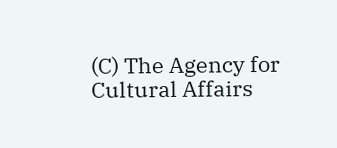(C) The Agency for Cultural Affairs